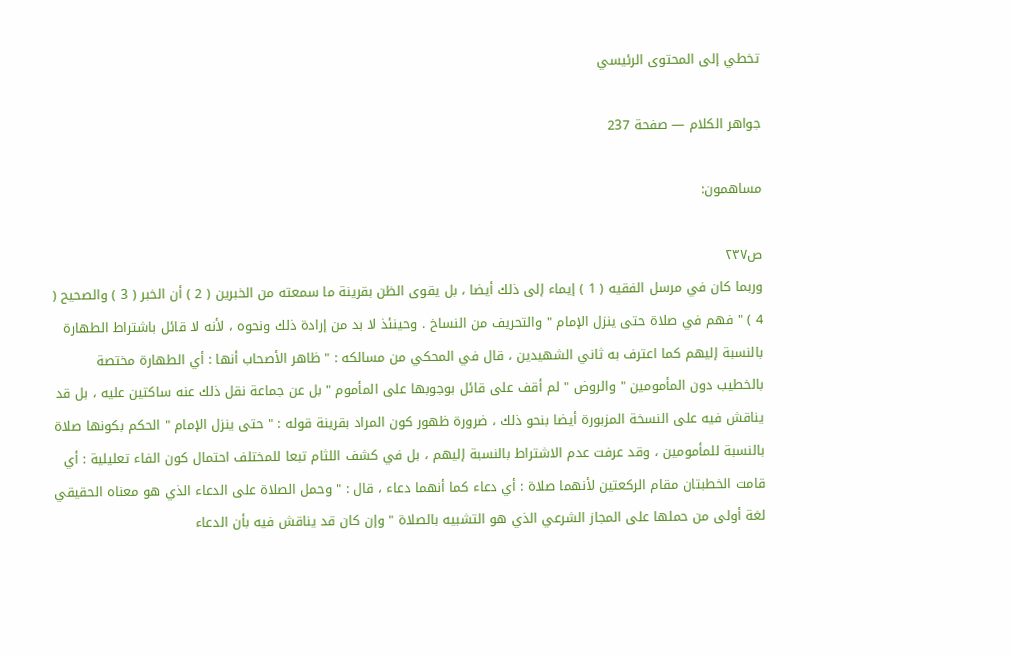تخطي إلى المحتوى الرئيسي

جواهر الكلام — صفحة 237

مساهمون:

ص٢٣٧
وربما كان في مرسل الفقيه ( 1 ) إيماء إلى ذلك أيضا ، بل يقوى الظن بقرينة ما سمعته من الخبرين ( 2 ) أن الخبر ( 3 ) والصحيح ( 4 ) " فهم في صلاة حتى ينزل الإمام " والتحريف من النساخ . وحينئذ لا بد من إرادة ذلك ونحوه ، لأنه لا قائل باشتراط الطهارة بالنسبة إليهم كما اعترف به ثاني الشهيدين ، قال في المحكي من مسالكه : " ظاهر الأصحاب أنها : أي الطهارة مختصة بالخطيب دون المأمومين " والروض " لم أقف على قائل بوجوبها على المأموم " بل عن جماعة نقل ذلك عنه ساكتين عليه ، بل قد يناقش فيه على النسخة المزبورة أيضا بنحو ذلك ، ضرورة ظهور كون المراد بقرينة قوله : " حتى ينزل الإمام " الحكم بكونها صلاة بالنسبة للمأمومين ، وقد عرفت عدم الاشتراط بالنسبة إليهم ، بل في كشف اللثام تبعا للمختلف احتمال كون الفاء تعليلية : أي قامت الخطبتان مقام الركعتين لأنهما صلاة : أي دعاء كما أنهما دعاء ، قال : " وحمل الصلاة على الدعاء الذي هو معناه الحقيقي لغة أولى من حملها على المجاز الشرعي الذي هو التشبيه بالصلاة " وإن كان قد يناقش فيه بأن الدعاء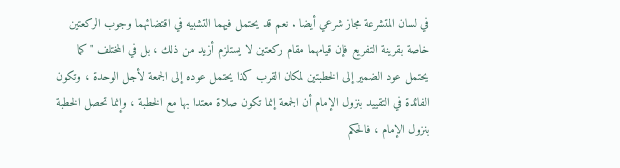في لسان المتشرعة مجاز شرعي أيضا . نعم قد يحتمل فيهما التشبيه في اقتضائهما وجوب الركعتين خاصة بقرينة التفريع فإن قيامهما مقام ركعتين لا يستلزم أزيد من ذلك ، بل في المختلف " كما يحتمل عود الضمير إلى الخطبتين لمكان القرب كذا يحتمل عوده إلى الجمعة لأجل الوحدة ، وتكون الفائدة في التقييد بنزول الإمام أن الجمعة إنما تكون صلاة معتدا بها مع الخطبة ، وإنما تحصل الخطبة بنزول الإمام ، فالحكم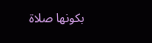بكونها صلاة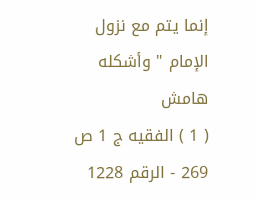إنما يتم مع نزول الإمام " وأشكله
هامش
( 1 ) الفقيه ج 1 ص 269 - الرقم 1228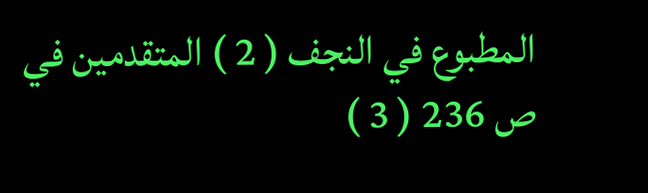المطبوع في النجف ( 2 ) المتقدمين في ص 236 ( 3 )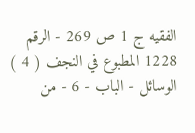الفقيه ج 1 ص 269 - الرقم 1228 المطبوع في النجف ( 4 ) الوسائل - الباب - 6 - من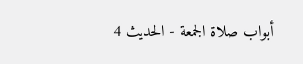أبواب صلاة الجمعة - الحديث 4